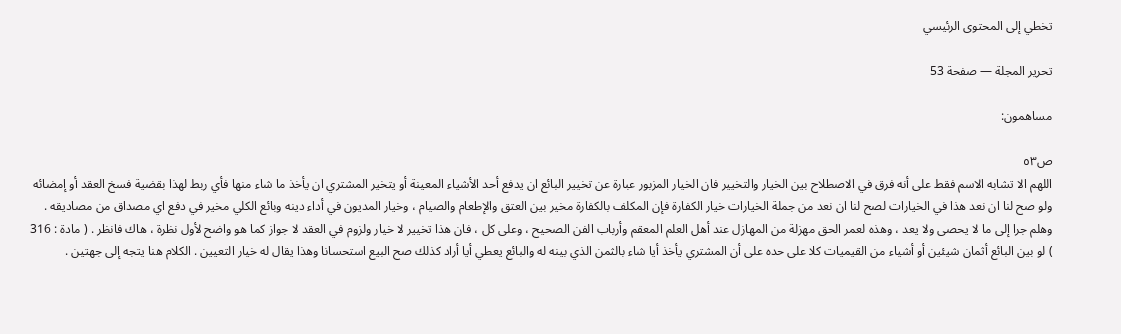تخطي إلى المحتوى الرئيسي

تحرير المجلة — صفحة 53

مساهمون:

ص٥٣
اللهم الا تشابه الاسم فقط على أنه فرق في الاصطلاح بين الخيار والتخيير فان الخيار المزبور عبارة عن تخيير البائع ان يدفع أحد الأشياء المعينة أو يتخير المشتري ان يأخذ ما شاء منها فأي ربط لهذا بقضية فسخ العقد أو إمضائه ولو صح لنا ان نعد هذا في الخيارات لصح لنا ان نعد من جملة الخيارات خيار الكفارة فإن المكلف بالكفارة مخير بين العتق والإطعام والصيام ، وخيار المديون في أداء دينه وبائع الكلي مخير في دفع اي مصداق من مصاديقه . وهلم جرا إلى ما لا يحصى ولا يعد ، وهذه لعمر الحق مهزلة من المهازل عند أهل العلم المعقم وأرباب الفن الصحيح ، وعلى كل ، فان هذا تخيير لا خيار ولزوم في العقد لا جواز كما هو واضح لأول نظرة ، هاك فانظر . ( مادة : 316 ) لو بين البائع أثمان شيئين أو أشياء من القيميات كلا على حده على أن المشتري يأخذ أيا شاء بالثمن الذي بينه له والبائع يعطي أيا أراد كذلك صح البيع استحسانا وهذا يقال له خيار التعيين . الكلام هنا يتجه إلى جهتين .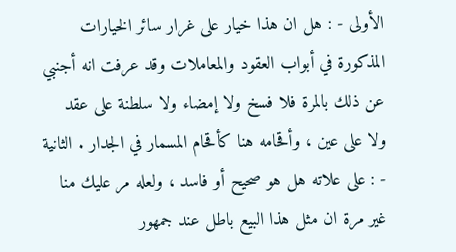الأولى - : هل ان هذا خيار على غرار سائر الخيارات المذكورة في أبواب العقود والمعاملات وقد عرفت انه أجنبي عن ذلك بالمرة فلا فسخ ولا إمضاء ولا سلطنة على عقد ولا على عين ، وأقحامه هنا كأقحام المسمار في الجدار . الثانية - : على علاته هل هو صحيح أو فاسد ، ولعله مر عليك منا غير مرة ان مثل هذا البيع باطل عند جمهور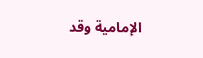الإمامية وقد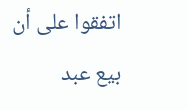اتفقوا على أن بيع عبد